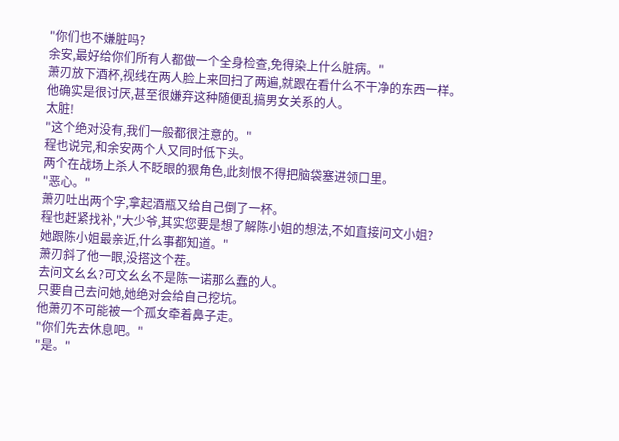"你们也不嫌脏吗?
余安,最好给你们所有人都做一个全身检查,免得染上什么脏病。"
萧刃放下酒杯,视线在两人脸上来回扫了两遍,就跟在看什么不干净的东西一样。
他确实是很讨厌,甚至很嫌弃这种随便乱搞男女关系的人。
太脏!
"这个绝对没有,我们一般都很注意的。"
程也说完,和余安两个人又同时低下头。
两个在战场上杀人不眨眼的狠角色,此刻恨不得把脑袋塞进领口里。
"恶心。"
萧刃吐出两个字,拿起酒瓶又给自己倒了一杯。
程也赶紧找补,"大少爷,其实您要是想了解陈小姐的想法,不如直接问文小姐?
她跟陈小姐最亲近,什么事都知道。"
萧刃斜了他一眼,没搭这个茬。
去问文幺幺?可文幺幺不是陈一诺那么蠢的人。
只要自己去问她,她绝对会给自己挖坑。
他萧刃不可能被一个孤女牵着鼻子走。
"你们先去休息吧。"
"是。"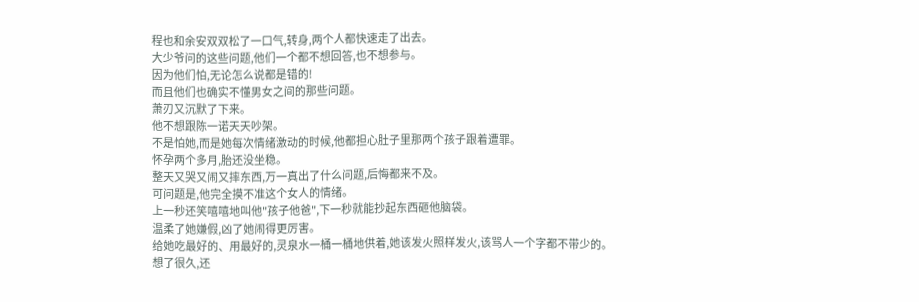程也和余安双双松了一口气,转身,两个人都快速走了出去。
大少爷问的这些问题,他们一个都不想回答,也不想参与。
因为他们怕,无论怎么说都是错的!
而且他们也确实不懂男女之间的那些问题。
萧刃又沉默了下来。
他不想跟陈一诺天天吵架。
不是怕她,而是她每次情绪激动的时候,他都担心肚子里那两个孩子跟着遭罪。
怀孕两个多月,胎还没坐稳。
整天又哭又闹又摔东西,万一真出了什么问题,后悔都来不及。
可问题是,他完全摸不准这个女人的情绪。
上一秒还笑嘻嘻地叫他"孩子他爸",下一秒就能抄起东西砸他脑袋。
温柔了她嫌假,凶了她闹得更厉害。
给她吃最好的、用最好的,灵泉水一桶一桶地供着,她该发火照样发火,该骂人一个字都不带少的。
想了很久,还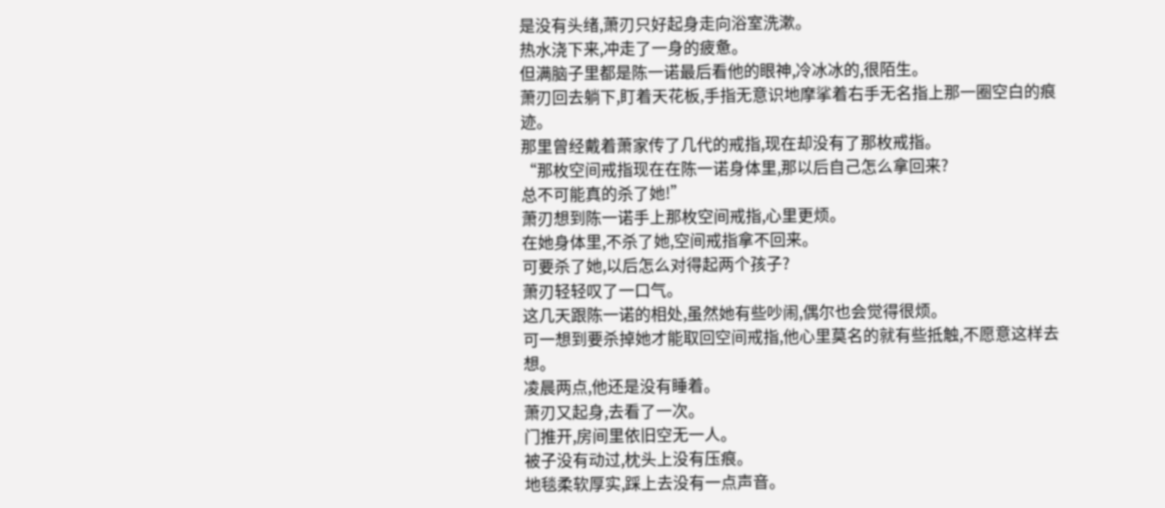是没有头绪,萧刃只好起身走向浴室洗漱。
热水浇下来,冲走了一身的疲惫。
但满脑子里都是陈一诺最后看他的眼神,冷冰冰的,很陌生。
萧刃回去躺下,盯着天花板,手指无意识地摩挲着右手无名指上那一圈空白的痕迹。
那里曾经戴着萧家传了几代的戒指,现在却没有了那枚戒指。
“那枚空间戒指现在在陈一诺身体里,那以后自己怎么拿回来?
总不可能真的杀了她!”
萧刃想到陈一诺手上那枚空间戒指,心里更烦。
在她身体里,不杀了她,空间戒指拿不回来。
可要杀了她,以后怎么对得起两个孩子?
萧刃轻轻叹了一口气。
这几天跟陈一诺的相处,虽然她有些吵闹,偶尔也会觉得很烦。
可一想到要杀掉她才能取回空间戒指,他心里莫名的就有些抵触,不愿意这样去想。
凌晨两点,他还是没有睡着。
萧刃又起身,去看了一次。
门推开,房间里依旧空无一人。
被子没有动过,枕头上没有压痕。
地毯柔软厚实,踩上去没有一点声音。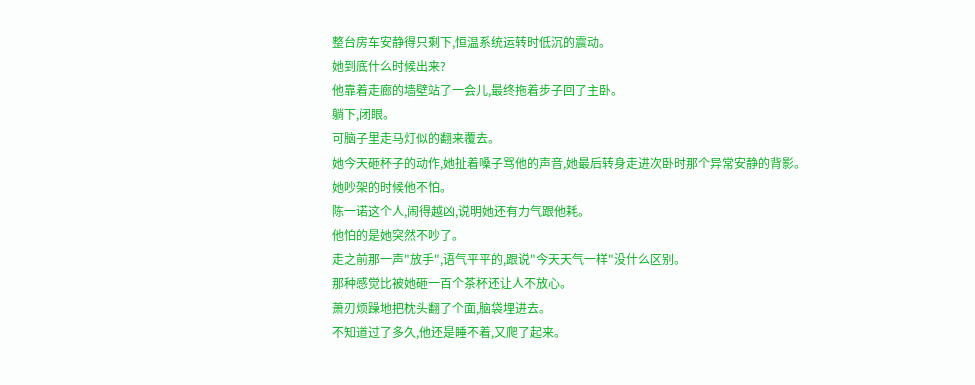整台房车安静得只剩下,恒温系统运转时低沉的震动。
她到底什么时候出来?
他靠着走廊的墙壁站了一会儿,最终拖着步子回了主卧。
躺下,闭眼。
可脑子里走马灯似的翻来覆去。
她今天砸杯子的动作,她扯着嗓子骂他的声音,她最后转身走进次卧时那个异常安静的背影。
她吵架的时候他不怕。
陈一诺这个人,闹得越凶,说明她还有力气跟他耗。
他怕的是她突然不吵了。
走之前那一声"放手",语气平平的,跟说"今天天气一样"没什么区别。
那种感觉比被她砸一百个茶杯还让人不放心。
萧刃烦躁地把枕头翻了个面,脑袋埋进去。
不知道过了多久,他还是睡不着,又爬了起来。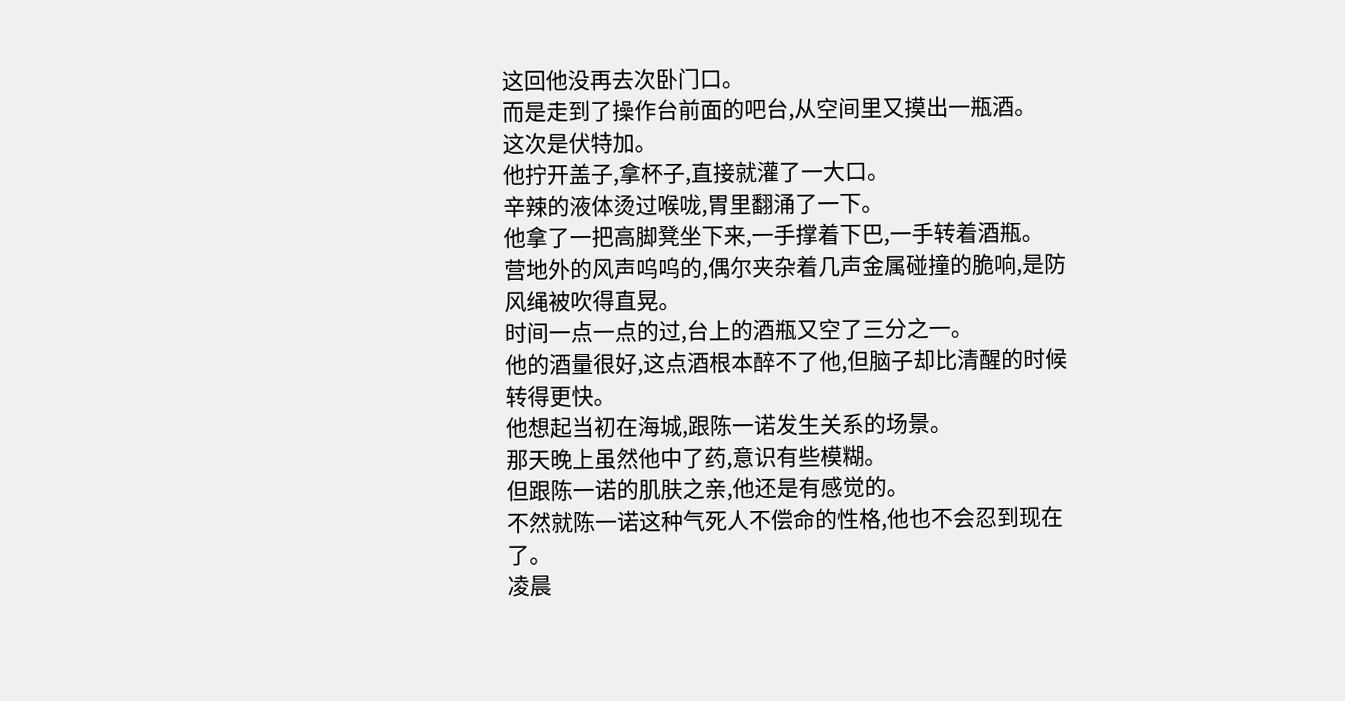这回他没再去次卧门口。
而是走到了操作台前面的吧台,从空间里又摸出一瓶酒。
这次是伏特加。
他拧开盖子,拿杯子,直接就灌了一大口。
辛辣的液体烫过喉咙,胃里翻涌了一下。
他拿了一把高脚凳坐下来,一手撑着下巴,一手转着酒瓶。
营地外的风声呜呜的,偶尔夹杂着几声金属碰撞的脆响,是防风绳被吹得直晃。
时间一点一点的过,台上的酒瓶又空了三分之一。
他的酒量很好,这点酒根本醉不了他,但脑子却比清醒的时候转得更快。
他想起当初在海城,跟陈一诺发生关系的场景。
那天晚上虽然他中了药,意识有些模糊。
但跟陈一诺的肌肤之亲,他还是有感觉的。
不然就陈一诺这种气死人不偿命的性格,他也不会忍到现在了。
凌晨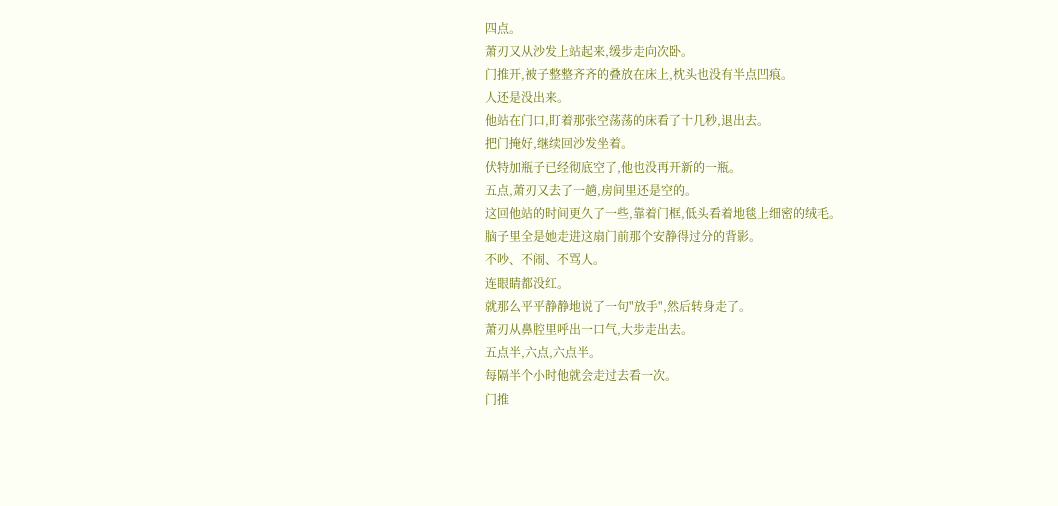四点。
萧刃又从沙发上站起来,缓步走向次卧。
门推开,被子整整齐齐的叠放在床上,枕头也没有半点凹痕。
人还是没出来。
他站在门口,盯着那张空荡荡的床看了十几秒,退出去。
把门掩好,继续回沙发坐着。
伏特加瓶子已经彻底空了,他也没再开新的一瓶。
五点,萧刃又去了一趟,房间里还是空的。
这回他站的时间更久了一些,靠着门框,低头看着地毯上细密的绒毛。
脑子里全是她走进这扇门前那个安静得过分的背影。
不吵、不闹、不骂人。
连眼睛都没红。
就那么平平静静地说了一句"放手",然后转身走了。
萧刃从鼻腔里呼出一口气,大步走出去。
五点半,六点,六点半。
每隔半个小时他就会走过去看一次。
门推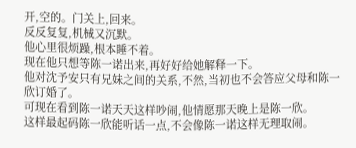开,空的。门关上,回来。
反反复复,机械又沉默。
他心里很烦躁,根本睡不着。
现在他只想等陈一诺出来,再好好给她解释一下。
他对沈予安只有兄妹之间的关系,不然,当初也不会答应父母和陈一欣订婚了。
可现在看到陈一诺天天这样吵闹,他情愿那天晚上是陈一欣。
这样最起码陈一欣能听话一点,不会像陈一诺这样无理取闹。